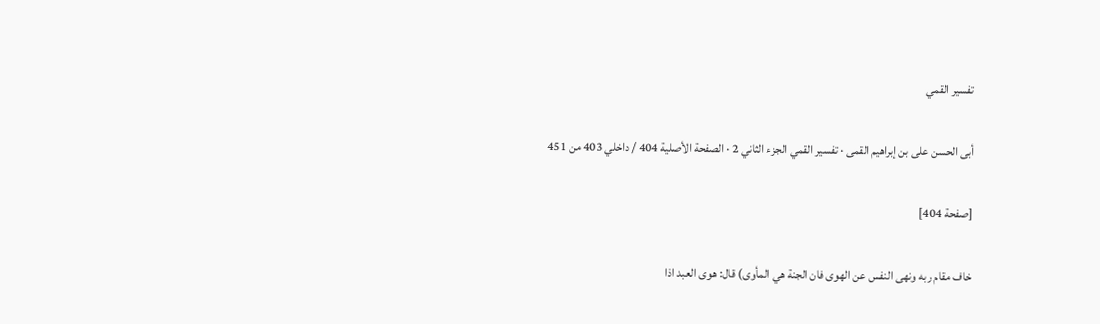تفسير القمي

أبى الحسن على بن إبراهيم القمى · تفسير القمي الجزء الثاني 2 · الصفحة الأصلية 404 / داخلي 403 من 451

[صفحة 404]

خاف مقام ربه ونهى النفس عن الهوى فان الجنة هي المأوى) قال: هوى العبد اذا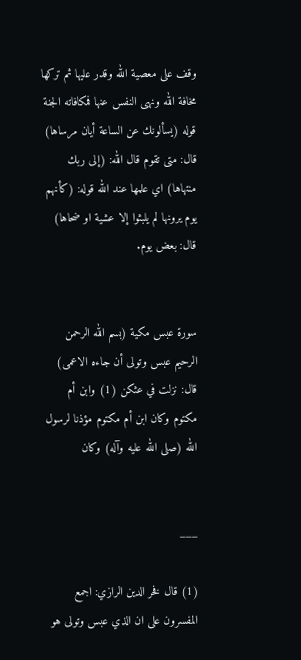وقف على معصية الله وقدر عليها ثم تركها مخافة الله ونهى النفس عنها فمكافاته الجنة قوله (يسألونك عن الساعة أيان مرساها) قال: متى تقوم قال الله: (إلى ربك منتهاها) اي علمها عند الله قوله: (كأنهم يوم يرونها لم يلبثوا إلا عشية او ضحاها) قال: بعض يوم.


سورة عبس مكية (بسم الله الرحمن الرحيم عبس وتولى أن جاءه الاعمى) قال: نزلت في عثكن (1) وابن أم مكتوم وكان ابن أم مكتوم مؤذنا لرسول الله (صلى الله عليه وآله) وكان


___

(1) قال فخر الدين الرازي: اجمع المفسرون على ان الذي عبس وتولى هو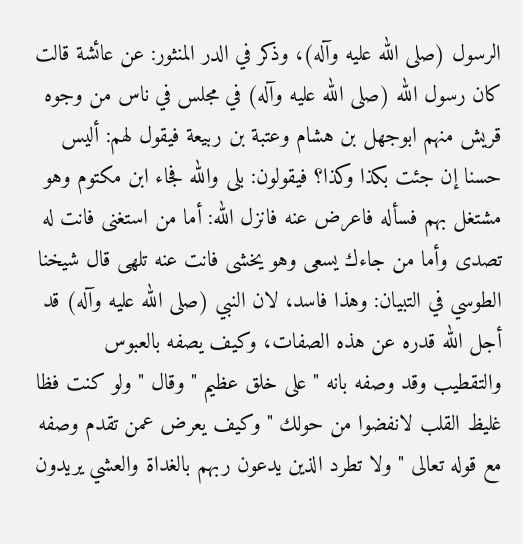الرسول (صلى الله عليه وآله)، وذكر في الدر المنثور: عن عائشة قالت كان رسول الله (صلى الله عليه وآله) في مجلس في ناس من وجوه قريش منهم ابوجهل بن هشام وعتبة بن ربيعة فيقول لهم: أليس حسنا إن جئت بكذا وكذا؟ فيقولون: بلى والله فجاء ابن مكتوم وهو مشتغل بهم فسأله فاعرض عنه فانزل الله: أما من استغنى فانت له تصدى وأما من جاءك يسعى وهو يخشى فانت عنه تلهى قال شيخنا الطوسي في التبيان: وهذا فاسد، لان النبي (صلى الله عليه وآله) قد أجل الله قدره عن هذه الصفات، وكيف يصفه بالعبوس والتقطيب وقد وصفه بانه " على خلق عظيم " وقال " ولو كنت فظا غليظ القلب لانفضوا من حولك " وكيف يعرض عمن تقدم وصفه مع قوله تعالى " ولا تطرد الذين يدعون ربهم بالغداة والعشي يريدون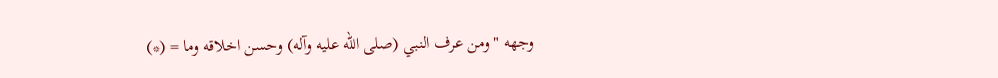وجهه " ومن عرف النبي (صلى الله عليه وآله) وحسن اخلاقه وما = (*)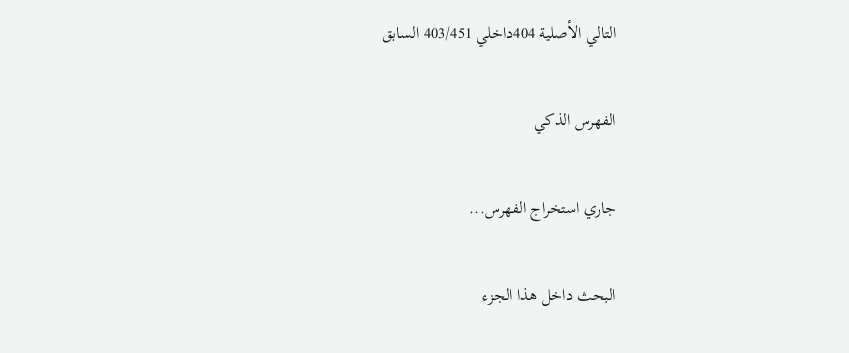التالي الأصلية 404داخلي 403/451 السابق

الفهرس الذكي

جاري استخراج الفهرس...

البحث داخل هذا الجزء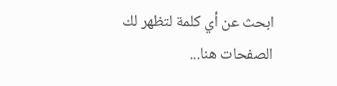ابحث عن أي كلمة لتظهر لك الصفحات هنا...